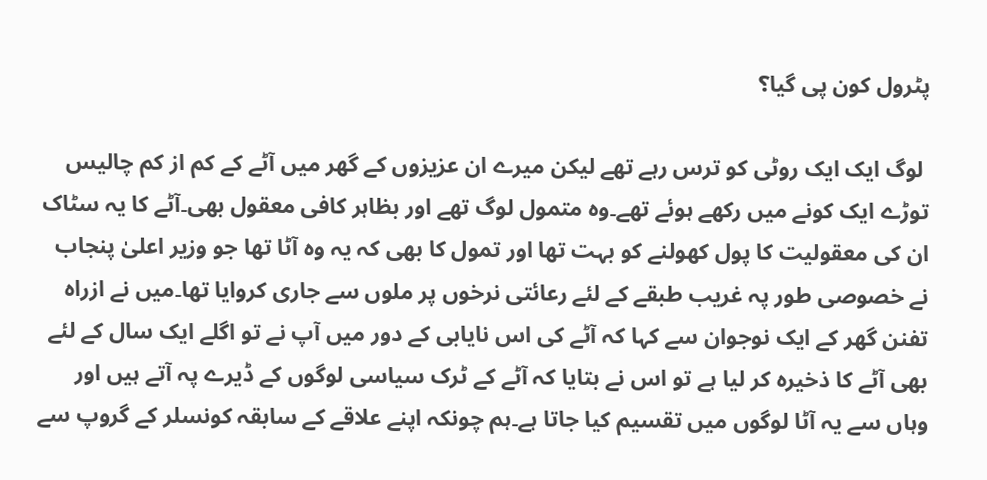پٹرول کون پی گیا؟

 لوگ ایک ایک روٹی کو ترس رہے تھے لیکن میرے ان عزیزوں کے گھر میں آٹے کے کم از کم چالیس توڑے ایک کونے میں رکھے ہوئے تھے۔وہ متمول لوگ تھے اور بظاہر کافی معقول بھی۔آٹے کا یہ سٹاک ان کی معقولیت کا پول کھولنے کو بہت تھا اور تمول کا بھی کہ یہ وہ آٹا تھا جو وزیر اعلیٰ پنجاب نے خصوصی طور پہ غریب طبقے کے لئے رعائتی نرخوں پر ملوں سے جاری کروایا تھا۔میں نے ازراہ تفنن گھر کے ایک نوجوان سے کہا کہ آٹے کی اس نایابی کے دور میں آپ نے تو اگلے ایک سال کے لئے بھی آٹے کا ذخیرہ کر لیا ہے تو اس نے بتایا کہ آٹے کے ٹرک سیاسی لوگوں کے ڈیرے پہ آتے ہیں اور وہاں سے یہ آٹا لوگوں میں تقسیم کیا جاتا ہے۔ہم چونکہ اپنے علاقے کے سابقہ کونسلر کے گروپ سے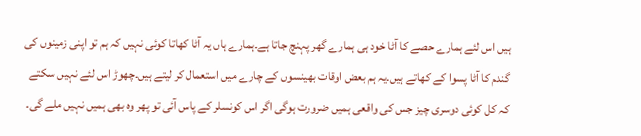ہیں اس لئے ہمارے حصے کا آٹا خود ہی ہمارے گھر پہنچ جاتا ہے۔ہمارے ہاں یہ آٹا کھاتا کوئی نہیں کہ ہم تو اپنی زمینوں کی گندم کا آٹا پسوا کے کھاتے ہیں۔یہ ہم بعض اوقات بھینسوں کے چارے میں استعمال کر لیتے ہیں۔چھوڑ اس لئے نہیں سکتے کہ کل کوئی دوسری چیز جس کی واقعی ہمیں ضرورت ہوگی اگر اس کونسلر کے پاس آئی تو پھر وہ بھی ہمیں نہیں ملے گی۔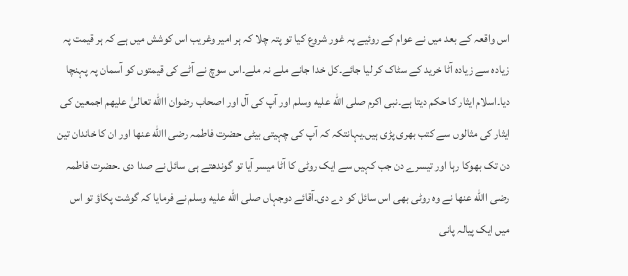اس واقعہ کے بعد میں نے عوام کے روئیے پہ غور شروع کیا تو پتہ چلا کہ ہر امیر وغریب اس کوشش میں ہے کہ ہر قیمت پہ زیادہ سے زیادہ آٹا خرید کے سٹاک کر لیا جائے۔کل خدا جانے ملے نہ ملے۔اس سوچ نے آٹے کی قیمتوں کو آسمان پہ پہنچا دیا۔اسلام ایثار کا حکم دیتا ہے۔نبی اکرم صلى الله عليه وسلم اور آپ کی آل اور اصحاب رضوان االله تعالیٰ علیھم اجمعین کی ایثار کی مثالوں سے کتب بھری پڑی ہیں۔یہانتکہ کہ آپ کی چہیتی بیٹی حضرت فاطمہ رضی االله عنھا اور ان کا خاندان تین دن تک بھوکا رہا اور تیسرے دن جب کہیں سے ایک روٹی کا آٹا میسر آیا تو گوندھتے ہی سائل نے صدا دی ۔حضرت فاطمہ رضی االله عنھا نے وہ روٹی بھی اس سائل کو دے دی۔آقائے دوجہاں صلى الله عليه وسلم نے فرمایا کہ گوشت پکاؤ تو اس میں ایک پیالہ پانی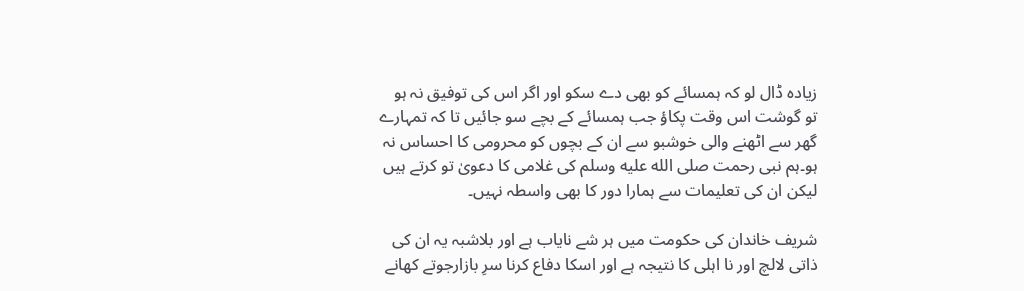زیادہ ڈال لو کہ ہمسائے کو بھی دے سکو اور اگر اس کی توفیق نہ ہو تو گوشت اس وقت پکاؤ جب ہمسائے کے بچے سو جائیں تا کہ تمہارے گھر سے اٹھنے والی خوشبو سے ان کے بچوں کو محرومی کا احساس نہ ہو۔ہم نبی رحمت صلى الله عليه وسلم کی غلامی کا دعویٰ تو کرتے ہیں لیکن ان کی تعلیمات سے ہمارا دور کا بھی واسطہ نہیں۔

شریف خاندان کی حکومت میں ہر شے نایاب ہے اور بلاشبہ یہ ان کی ذاتی لالچ اور نا اہلی کا نتیجہ ہے اور اسکا دفاع کرنا سرِ بازارجوتے کھانے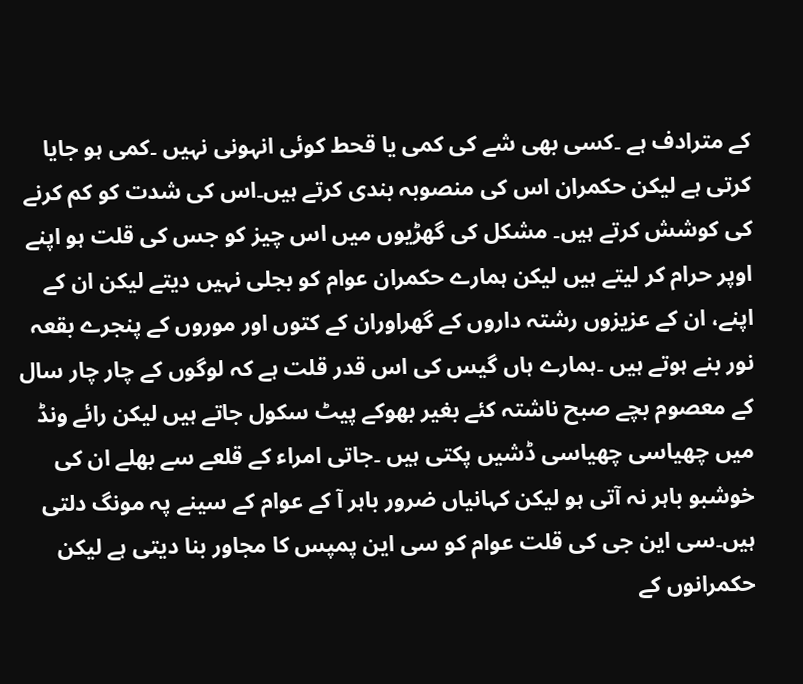کے مترادف ہے ۔کسی بھی شے کی کمی یا قحط کوئی انہونی نہیں ۔کمی ہو جایا کرتی ہے لیکن حکمران اس کی منصوبہ بندی کرتے ہیں۔اس کی شدت کو کم کرنے کی کوشش کرتے ہیں۔ مشکل کی گھڑیوں میں اس چیز کو جس کی قلت ہو اپنے اوپر حرام کر لیتے ہیں لیکن ہمارے حکمران عوام کو بجلی نہیں دیتے لیکن ان کے اپنے، ان کے عزیزوں رشتہ داروں کے گھراوران کے کتوں اور موروں کے پنجرے بقعہ نور بنے ہوتے ہیں ۔ہمارے ہاں گیس کی اس قدر قلت ہے کہ لوگوں کے چار چار سال کے معصوم بچے صبح ناشتہ کئے بغیر بھوکے پیٹ سکول جاتے ہیں لیکن رائے ونڈ میں چھیاسی چھیاسی ڈشیں پکتی ہیں ۔جاتی امراء کے قلعے سے بھلے ان کی خوشبو باہر نہ آتی ہو لیکن کہانیاں ضرور باہر آ کے عوام کے سینے پہ مونگ دلتی ہیں۔سی این جی کی قلت عوام کو سی این پمپس کا مجاور بنا دیتی ہے لیکن حکمرانوں کے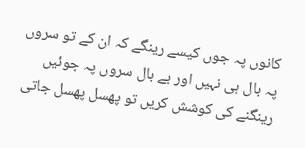کانوں پہ جوں کیسے رینگے کہ ان کے تو سروں پہ بال ہی نہیں اور بے بال سروں پہ جوئیں رینگنے کی کوشش کریں تو پھسل پھسل جاتی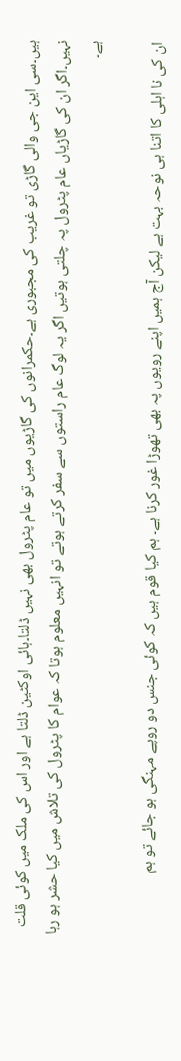ہیں۔سی این جی والی گاڑی تو غریب کی مجبوری ہے۔حکمرانوں کی گاڑیوں میں تو عام پٹرول بھی نہیں ڈلتا۔ہائی اوکٹین ڈلتا ہے اور اس کی ملک میں کوئی قلت نہیں۔اگر ان کی گاڑیاں عام پٹرول پہ چلتی ہوتیں اگر یہ لوگ عام راستوں سے سفر کرتے ہوتے تو انہیں معلوم ہوتا کہ عوام کا پٹرول کی تلاش میں کیا حشر ہو رہا ہے۔

ان کی نا اہلی کا اتنا ہی نوحہ بہت ہے لیکن آج ہمیں اپنے رویوں پہ بھی تھوڑا غور کرنا ہے۔ ہم کیا قوم ہیں کہ کوئی جنس دو روپے مہنگی ہو جائے تو ہم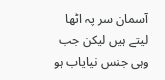آسمان سر پہ اٹھا لیتے ہیں لیکن جب وہی جنس نیایاب ہو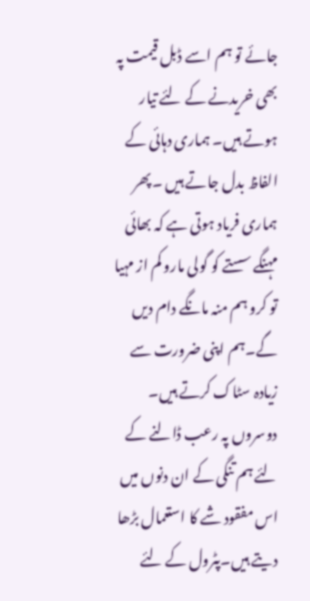جائے تو ہم اسے ڈبل قیمت پہ بھی خریدنے کے لئے تیار ہوتے ہیں۔ ہماری دہائی کے الفاظ بدل جاتے ہیں ۔پھر ہماری فریاد ہوتی ہے کہ بھائی مہنگے سستے کو گولی مارو کم از مہیا تو کرو ہم منہ مانگے دام دیں گے۔ہم اپنی ضرورت سے زیادہ سٹاک کرتے ہیں۔ دوسروں پہ رعب ڈالنے کے لئے ہم تنگی کے ان دنوں میں اس مفقود شے کا استعمال بڑھا دیتے ہیں۔پٹرول کے لئے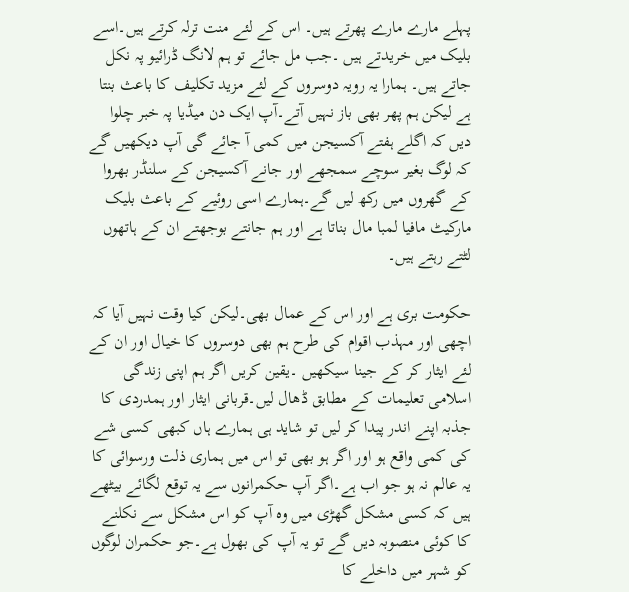پہلے مارے مارے پھرتے ہیں۔ اس کے لئے منت ترلہ کرتے ہیں۔اسے بلیک میں خریدتے ہیں ۔جب مل جائے تو ہم لانگ ڈرائیو پہ نکل جاتے ہیں۔ ہمارا یہ رویہ دوسروں کے لئے مزید تکلیف کا باعث بنتا ہے لیکن ہم پھر بھی باز نہیں آتے۔آپ ایک دن میڈیا پہ خبر چلوا دیں کہ اگلے ہفتے آکسیجن میں کمی آ جائے گی آپ دیکھیں گے کہ لوگ بغیر سوچے سمجھے اور جانے آکسیجن کے سلنڈر بھروا کے گھروں میں رکھ لیں گے۔ہمارے اسی روئیے کے باعث بلیک مارکیٹ مافیا لمبا مال بناتا ہے اور ہم جانتے بوجھتے ان کے ہاتھوں لٹتے رہتے ہیں۔

حکومت بری ہے اور اس کے عمال بھی۔لیکن کیا وقت نہیں آیا کہ اچھی اور مہذب اقوام کی طرح ہم بھی دوسروں کا خیال اور ان کے لئے ایثار کر کے جینا سیکھیں ۔یقین کریں اگر ہم اپنی زندگی اسلامی تعلیمات کے مطابق ڈھال لیں۔قربانی ایثار اور ہمدردی کا جذبہ اپنے اندر پیدا کر لیں تو شاید ہی ہمارے ہاں کبھی کسی شے کی کمی واقع ہو اور اگر ہو بھی تو اس میں ہماری ذلت ورسوائی کا یہ عالم نہ ہو جو اب ہے۔اگر آپ حکمرانوں سے یہ توقع لگائے بیٹھے ہیں کہ کسی مشکل گھڑی میں وہ آپ کو اس مشکل سے نکلنے کا کوئی منصوبہ دیں گے تو یہ آپ کی بھول ہے۔جو حکمران لوگوں کو شہر میں داخلے کا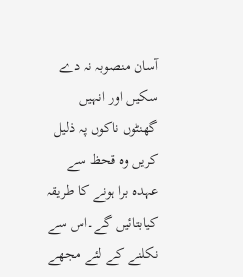آسان منصوبہ نہ دے سکیں اور انہیں گھنٹوں ناکوں پہ ذلیل کریں وہ قحظ سے عہدہ برا ہونے کا طریقہ کیابتائیں گے۔اس سے نکلنے کے لئے مجھے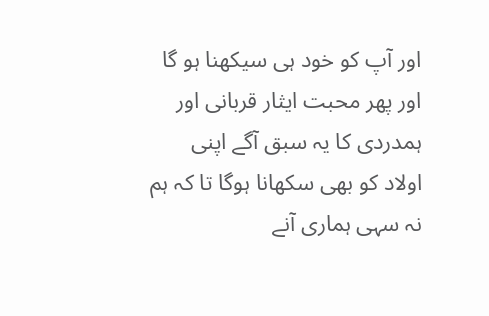اور آپ کو خود ہی سیکھنا ہو گا اور پھر محبت ایثار قربانی اور ہمدردی کا یہ سبق آگے اپنی اولاد کو بھی سکھانا ہوگا تا کہ ہم نہ سہی ہماری آنے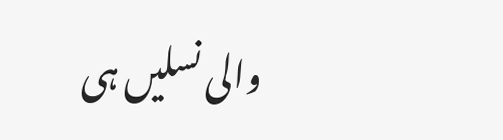والی نسلیں ہی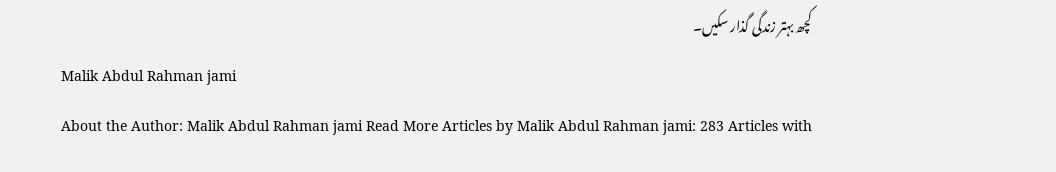کچھ بہتر زندگی گذار سکیں۔
Malik Abdul Rahman jami
About the Author: Malik Abdul Rahman jami Read More Articles by Malik Abdul Rahman jami: 283 Articles with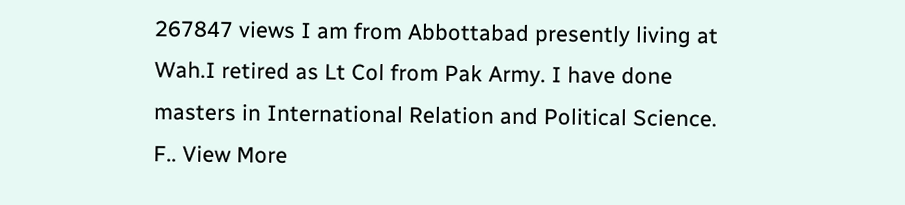267847 views I am from Abbottabad presently living at Wah.I retired as Lt Col from Pak Army. I have done masters in International Relation and Political Science. F.. View More